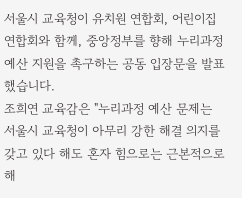서울시 교육청이 유치원 연합회, 어린이집 연합회와 함께, 중앙정부를 향해 누리과정 예산 지원을 촉구하는 공동 입장문을 발표했습니다.
조희연 교육감은 "누리과정 예산 문제는 서울시 교육청이 아무리 강한 해결 의지를 갖고 있다 해도 혼자 힘으로는 근본적으로 해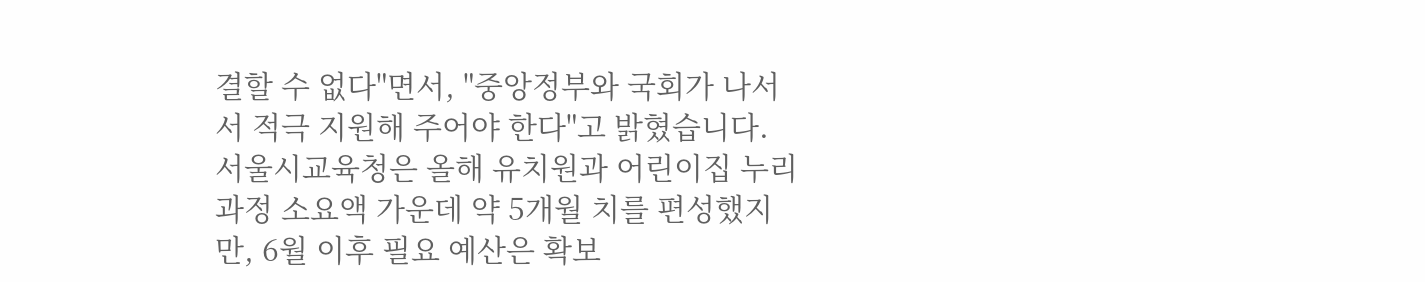결할 수 없다"면서, "중앙정부와 국회가 나서서 적극 지원해 주어야 한다"고 밝혔습니다.
서울시교육청은 올해 유치원과 어린이집 누리과정 소요액 가운데 약 5개월 치를 편성했지만, 6월 이후 필요 예산은 확보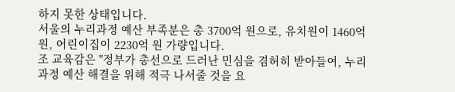하지 못한 상태입니다.
서울의 누리과정 예산 부족분은 총 3700억 원으로, 유치원이 1460억 원, 어린이집이 2230억 원 가량입니다.
조 교육감은 "정부가 총선으로 드러난 민심을 겸허히 받아들여, 누리과정 예산 해결을 위해 적극 나서줄 것을 요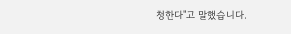청한다"고 말했습니다.